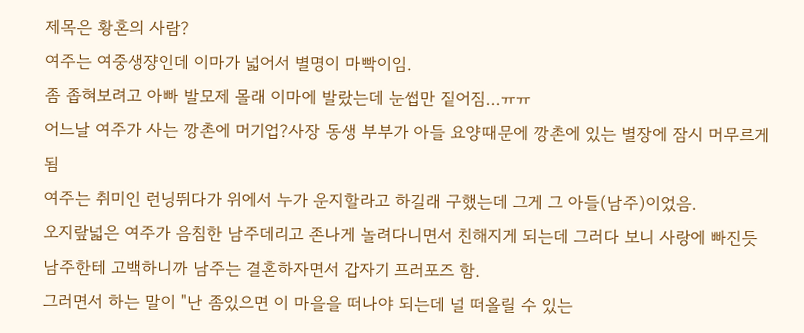제목은 황혼의 사람?
여주는 여중생쟝인데 이마가 넓어서 별명이 마빡이임.
좀 좁혀보려고 아빠 발모제 몰래 이마에 발랐는데 눈썹만 짙어짐...ㅠㅠ
어느날 여주가 사는 깡촌에 머기업?사장 동생 부부가 아들 요양때문에 깡촌에 있는 별장에 잠시 머무르게 됨
여주는 취미인 런닝뛰다가 위에서 누가 운지할라고 하길래 구했는데 그게 그 아들(남주)이었음.
오지랖넓은 여주가 음침한 남주데리고 존나게 놀려다니면서 친해지게 되는데 그러다 보니 사랑에 빠진듯
남주한테 고백하니까 남주는 결혼하자면서 갑자기 프러포즈 함.
그러면서 하는 말이 "난 좀있으면 이 마을을 떠나야 되는데 널 떠올릴 수 있는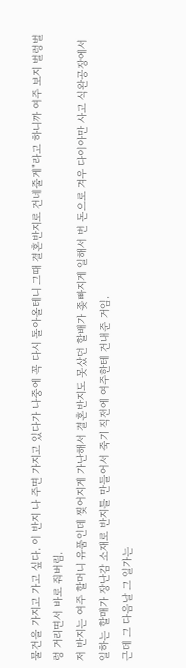물건을 가지고 가고 싶다. 이 반지 나 주면 가지고 있다가 나중에 꼭 다시 돌아올테니 그때 결혼반지로 건네줄게"라고 하니까 여주 보지 벌렁벌렁 거리면서 바로 줘버림.
저 반지는 여주 할머니 유품인데 찢어지게 가난해서 결혼반지도 못샀던 할배가 좆빠지게 일해서 번 돈으로 겨우 다이아만 사고 식완공장에서 일하는 할매가 장난감 소재로 반지틀 만들어서 죽기 직전에 여주한테 건내준 거임.
근데 그 다음날 그 일가는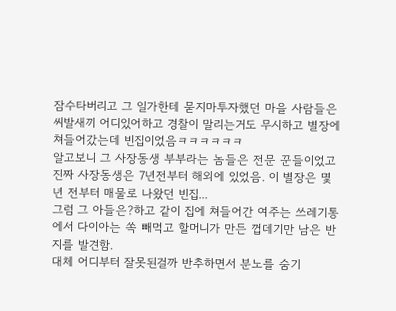잠수타버리고 그 일가한테 묻지마투자했던 마을 사람들은 씨발새끼 어디있어하고 경찰이 말리는거도 무시하고 별장에 쳐들어갔는데 빈집이었음ㅋㅋㅋㅋㅋㅋ
알고보니 그 사장동생 부부라는 놈들은 전문 꾼들이었고 진짜 사장동생은 7년전부터 해외에 있었음. 이 별장은 몇 년 전부터 매물로 나왔던 빈집...
그럼 그 아들은?하고 같이 집에 쳐들어간 여주는 쓰레기통에서 다이아는 쏙 빼먹고 할머니가 만든 껍데기만 남은 반지를 발견함.
대체 어디부터 잘못된걸까 반추하면서 분노를 숨기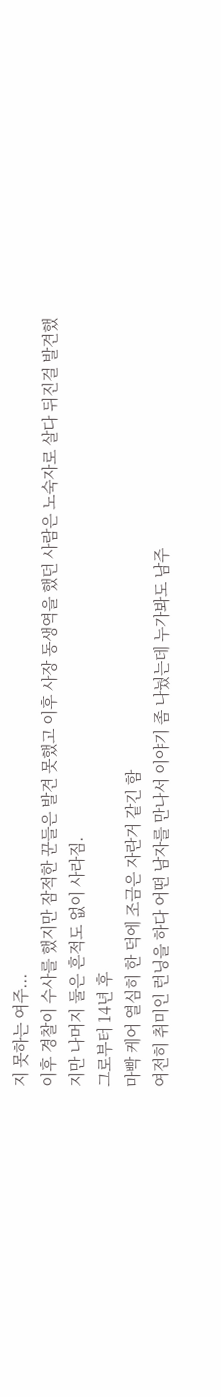지 못하는 여주...
이후 경찰이 수사를 했지만 잠적한 꾼들은 발견 못했고 이후 사장 동생역을 했던 사람은 노숙자로 살다 뒤진걸 발견했지만 나머지 둘은 흔적도 없이 사라짐.
그로부터 14년 후
마빡 케어 열심히 한 덕에 조금은 자란거 같긴 함
여전히 취미인 런닝을 하다 어떤 남자를 만나서 이야기 좀 나눴는데 누가봐도 남주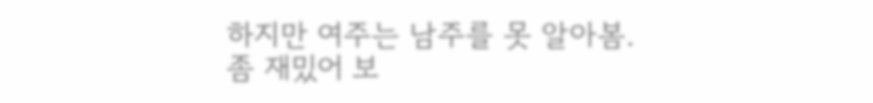하지만 여주는 남주를 못 알아봄.
좀 재밌어 보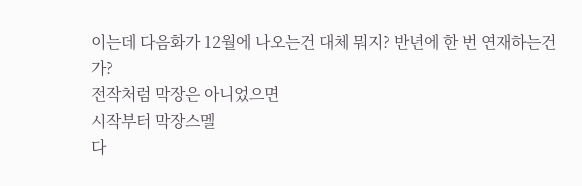이는데 다음화가 12월에 나오는건 대체 뭐지? 반년에 한 번 연재하는건가?
전작처럼 막장은 아니었으면
시작부터 막장스멜
다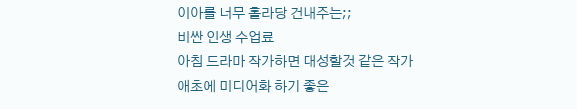이아를 너무 홀라당 건내주는;;
비싼 인생 수업료
아침 드라마 작가하면 대성할것 같은 작가
애초에 미디어화 하기 좋은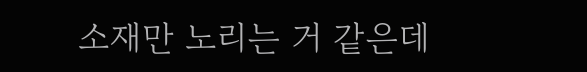소재만 노리는 거 같은데